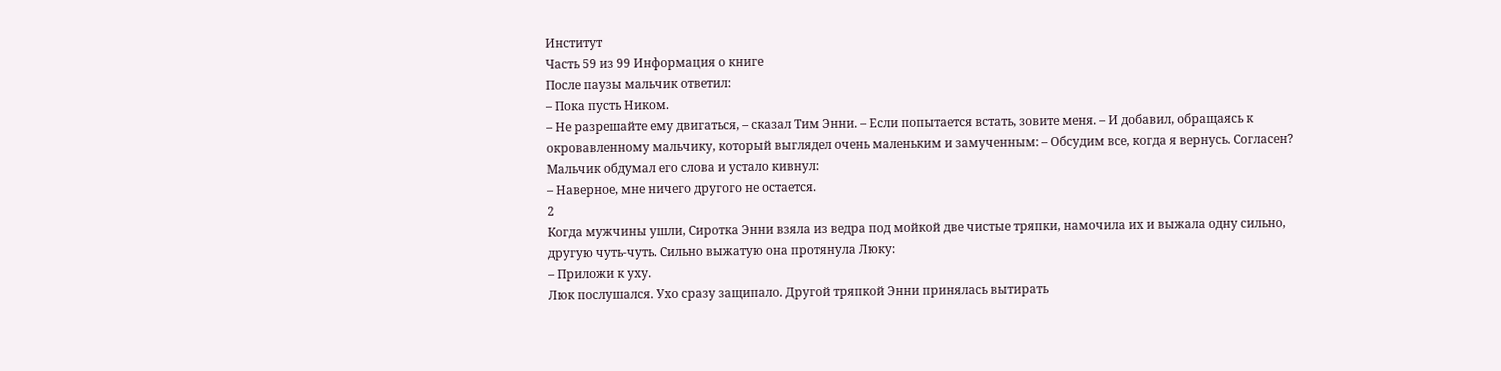Институт
Часть 59 из 99 Информация о книге
После паузы мальчик ответил:
– Пока пусть Ником.
– Не разрешайте ему двигаться, – сказал Тим Энни. – Если попытается встать, зовите меня. – И добавил, обращаясь к окровавленному мальчику, который выглядел очень маленьким и замученным: – Обсудим все, когда я вернусь. Согласен?
Мальчик обдумал его слова и устало кивнул:
– Наверное, мне ничего другого не остается.
2
Когда мужчины ушли, Сиротка Энни взяла из ведра под мойкой две чистые тряпки, намочила их и выжала одну сильно, другую чуть-чуть. Сильно выжатую она протянула Люку:
– Приложи к уху.
Люк послушался. Ухо сразу защипало. Другой тряпкой Энни принялась вытирать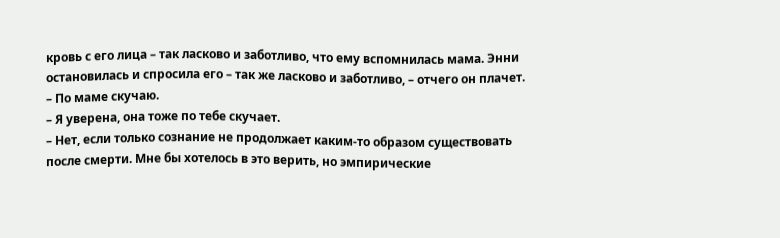кровь с его лица – так ласково и заботливо, что ему вспомнилась мама. Энни остановилась и спросила его – так же ласково и заботливо, – отчего он плачет.
– По маме скучаю.
– Я уверена, она тоже по тебе скучает.
– Нет, если только сознание не продолжает каким-то образом существовать после смерти. Мне бы хотелось в это верить, но эмпирические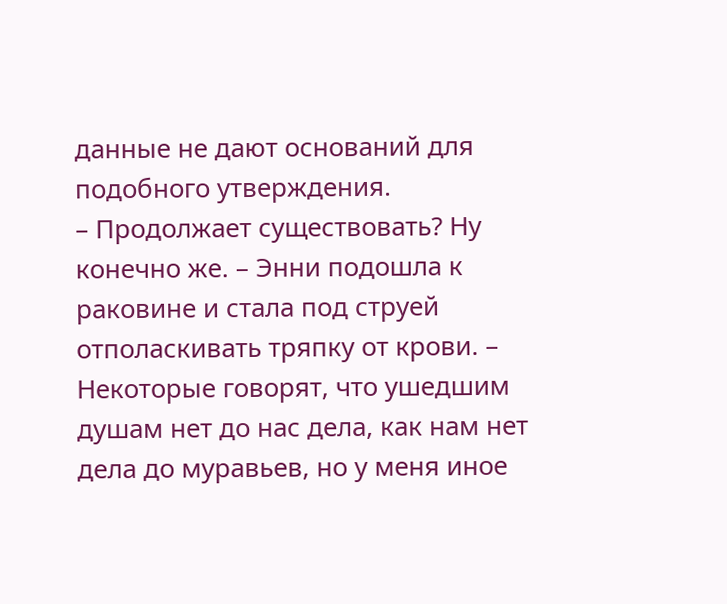данные не дают оснований для подобного утверждения.
– Продолжает существовать? Ну конечно же. – Энни подошла к раковине и стала под струей отполаскивать тряпку от крови. – Некоторые говорят, что ушедшим душам нет до нас дела, как нам нет дела до муравьев, но у меня иное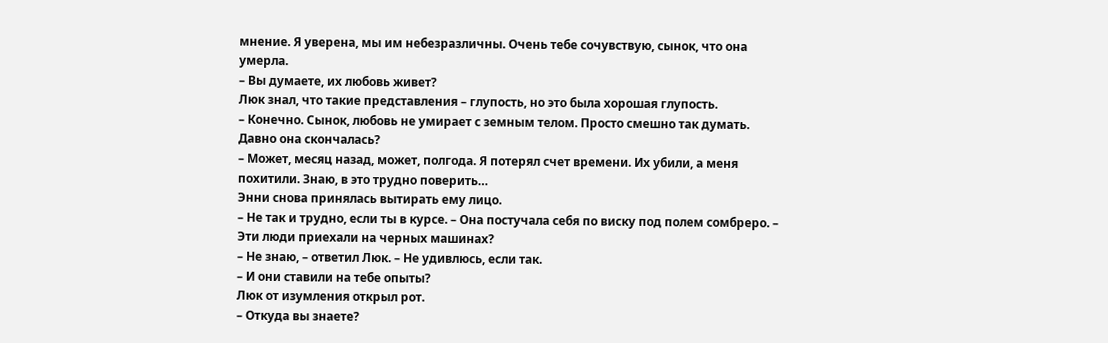мнение. Я уверена, мы им небезразличны. Очень тебе сочувствую, сынок, что она умерла.
– Вы думаете, их любовь живет?
Люк знал, что такие представления – глупость, но это была хорошая глупость.
– Конечно. Сынок, любовь не умирает с земным телом. Просто смешно так думать. Давно она скончалась?
– Может, месяц назад, может, полгода. Я потерял счет времени. Их убили, а меня похитили. Знаю, в это трудно поверить…
Энни снова принялась вытирать ему лицо.
– Не так и трудно, если ты в курсе. – Она постучала себя по виску под полем сомбреро. – Эти люди приехали на черных машинах?
– Не знаю, – ответил Люк. – Не удивлюсь, если так.
– И они ставили на тебе опыты?
Люк от изумления открыл рот.
– Откуда вы знаете?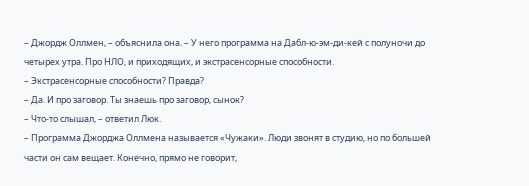– Джордж Оллмен, – объяснила она. – У него программа на Дабл-ю-эм-ди-кей с полуночи до четырех утра. Про НЛО, и приходящих, и экстрасенсорные способности.
– Экстрасенсорные способности? Правда?
– Да. И про заговор. Ты знаешь про заговор, сынок?
– Что-то слышал, – ответил Люк.
– Программа Джорджа Оллмена называется «Чужаки». Люди звонят в студию, но по большей части он сам вещает. Конечно, прямо не говорит,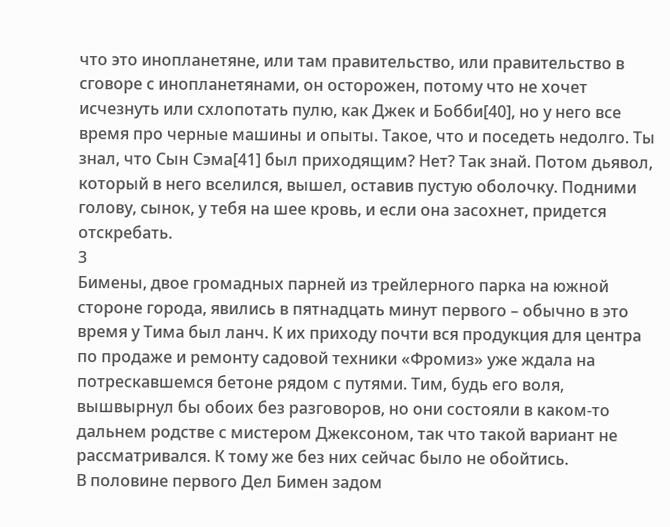что это инопланетяне, или там правительство, или правительство в сговоре с инопланетянами, он осторожен, потому что не хочет исчезнуть или схлопотать пулю, как Джек и Бобби[40], но у него все время про черные машины и опыты. Такое, что и поседеть недолго. Ты знал, что Сын Сэма[41] был приходящим? Нет? Так знай. Потом дьявол, который в него вселился, вышел, оставив пустую оболочку. Подними голову, сынок, у тебя на шее кровь, и если она засохнет, придется отскребать.
3
Бимены, двое громадных парней из трейлерного парка на южной стороне города, явились в пятнадцать минут первого – обычно в это время у Тима был ланч. К их приходу почти вся продукция для центра по продаже и ремонту садовой техники «Фромиз» уже ждала на потрескавшемся бетоне рядом с путями. Тим, будь его воля, вышвырнул бы обоих без разговоров, но они состояли в каком-то дальнем родстве с мистером Джексоном, так что такой вариант не рассматривался. К тому же без них сейчас было не обойтись.
В половине первого Дел Бимен задом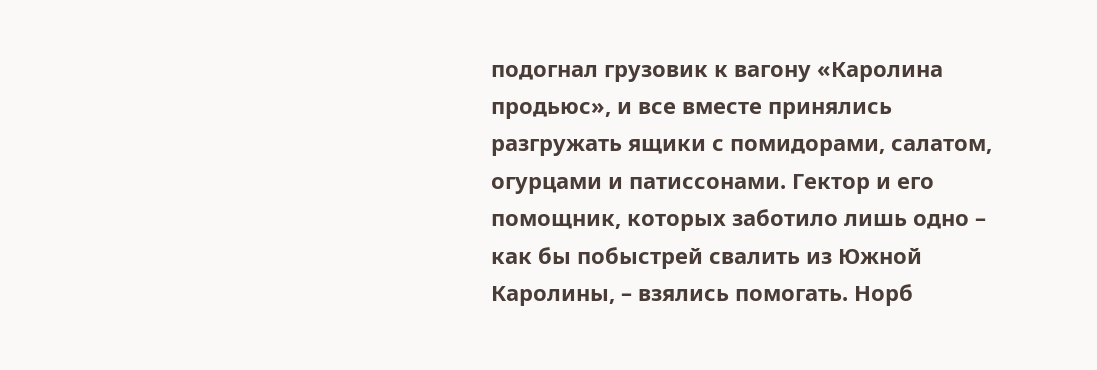подогнал грузовик к вагону «Каролина продьюс», и все вместе принялись разгружать ящики с помидорами, салатом, огурцами и патиссонами. Гектор и его помощник, которых заботило лишь одно – как бы побыстрей свалить из Южной Каролины, – взялись помогать. Норб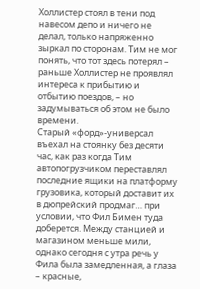Холлистер стоял в тени под навесом депо и ничего не делал, только напряженно зыркал по сторонам. Тим не мог понять, что тот здесь потерял – раньше Холлистер не проявлял интереса к прибытию и отбытию поездов, – но задумываться об этом не было времени.
Старый «форд»-универсал въехал на стоянку без десяти час, как раз когда Тим автопогрузчиком переставлял последние ящики на платформу грузовика, который доставит их в дюпрейский продмаг… при условии, что Фил Бимен туда доберется. Между станцией и магазином меньше мили, однако сегодня с утра речь у Фила была замедленная, а глаза – красные,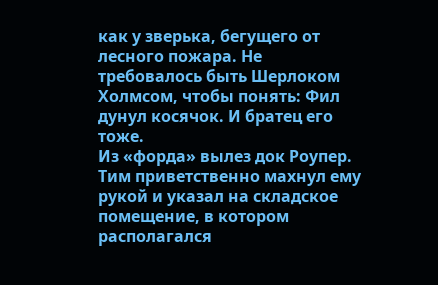как у зверька, бегущего от лесного пожара. Не требовалось быть Шерлоком Холмсом, чтобы понять: Фил дунул косячок. И братец его тоже.
Из «форда» вылез док Роупер. Тим приветственно махнул ему рукой и указал на складское помещение, в котором располагался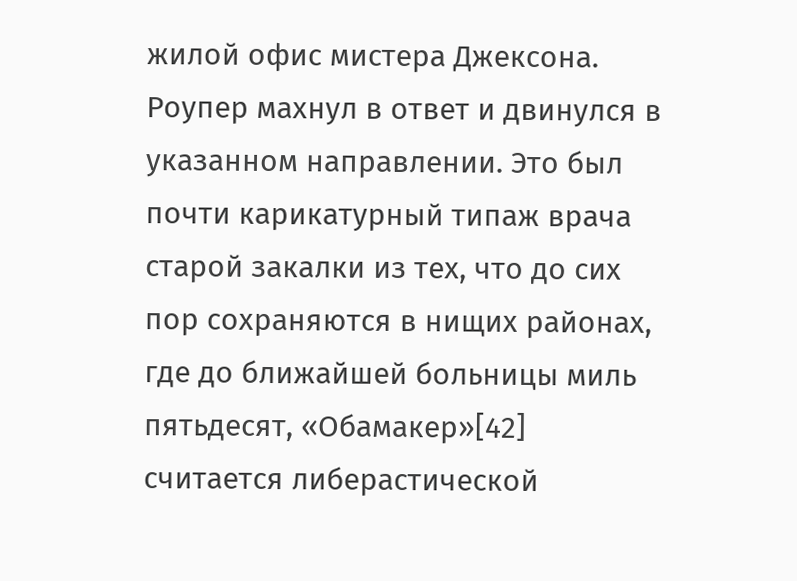жилой офис мистера Джексона. Роупер махнул в ответ и двинулся в указанном направлении. Это был почти карикатурный типаж врача старой закалки из тех, что до сих пор сохраняются в нищих районах, где до ближайшей больницы миль пятьдесят, «Обамакер»[42] считается либерастической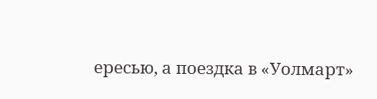ересью, а поездка в «Уолмарт»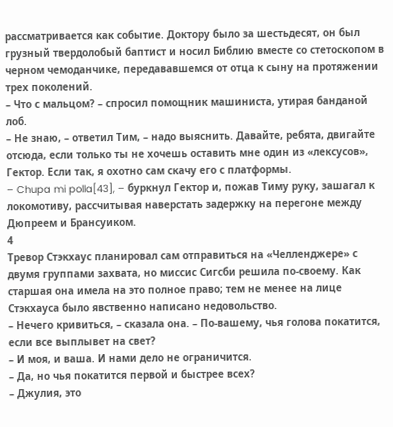рассматривается как событие. Доктору было за шестьдесят, он был грузный твердолобый баптист и носил Библию вместе со стетоскопом в черном чемоданчике, передававшемся от отца к сыну на протяжении трех поколений.
– Что с мальцом? – спросил помощник машиниста, утирая банданой лоб.
– Не знаю, – ответил Тим, – надо выяснить. Давайте, ребята, двигайте отсюда, если только ты не хочешь оставить мне один из «лексусов», Гектор. Если так, я охотно сам скачу его с платформы.
– Chupa mi polla[43], – буркнул Гектор и, пожав Тиму руку, зашагал к локомотиву, рассчитывая наверстать задержку на перегоне между Дюпреем и Брансуиком.
4
Тревор Стэкхаус планировал сам отправиться на «Челленджере» с двумя группами захвата, но миссис Сигсби решила по-своему. Как старшая она имела на это полное право; тем не менее на лице Стэкхауса было явственно написано недовольство.
– Нечего кривиться, – сказала она. – По-вашему, чья голова покатится, если все выплывет на свет?
– И моя, и ваша. И нами дело не ограничится.
– Да, но чья покатится первой и быстрее всех?
– Джулия, это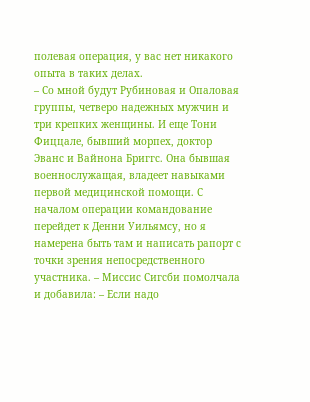полевая операция, у вас нет никакого опыта в таких делах.
– Со мной будут Рубиновая и Опаловая группы, четверо надежных мужчин и три крепких женщины. И еще Тони Фиццале, бывший морпех, доктор Эванс и Вайнона Бриггс. Она бывшая военнослужащая, владеет навыками первой медицинской помощи. С началом операции командование перейдет к Денни Уильямсу, но я намерена быть там и написать рапорт с точки зрения непосредственного участника. – Миссис Сигсби помолчала и добавила: – Если надо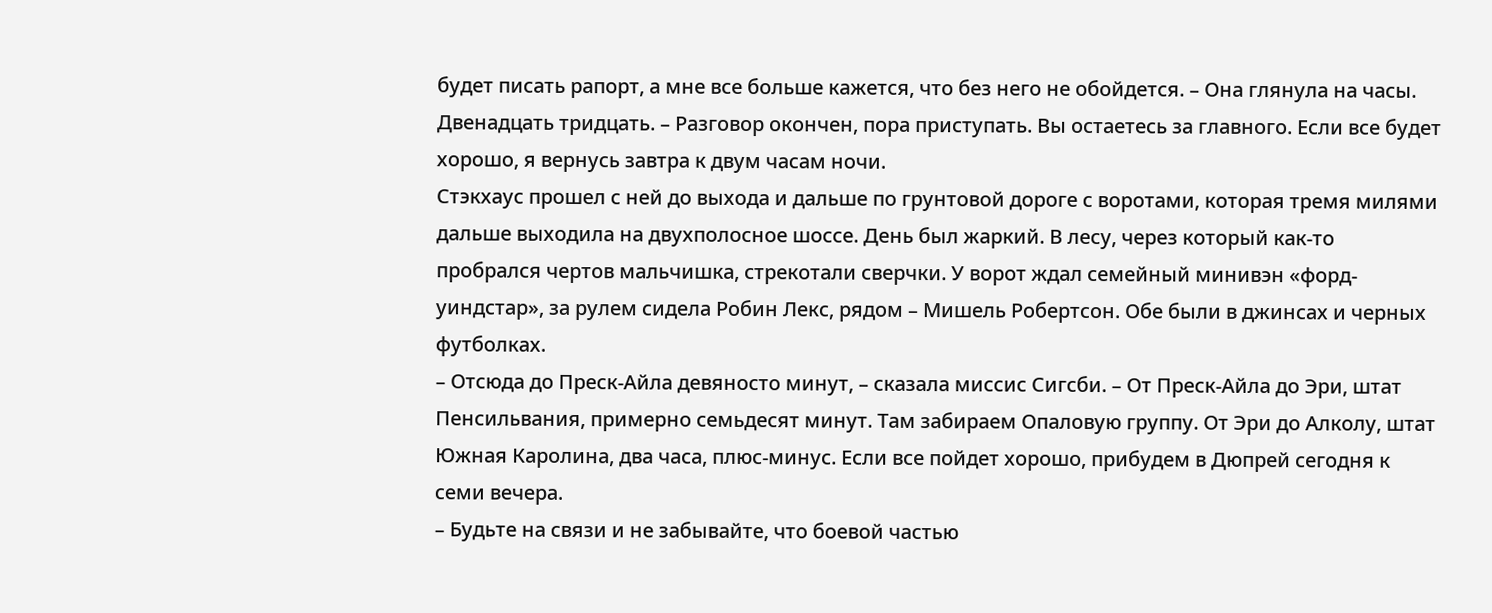будет писать рапорт, а мне все больше кажется, что без него не обойдется. – Она глянула на часы. Двенадцать тридцать. – Разговор окончен, пора приступать. Вы остаетесь за главного. Если все будет хорошо, я вернусь завтра к двум часам ночи.
Стэкхаус прошел с ней до выхода и дальше по грунтовой дороге с воротами, которая тремя милями дальше выходила на двухполосное шоссе. День был жаркий. В лесу, через который как-то пробрался чертов мальчишка, стрекотали сверчки. У ворот ждал семейный минивэн «форд-уиндстар», за рулем сидела Робин Лекс, рядом – Мишель Робертсон. Обе были в джинсах и черных футболках.
– Отсюда до Преск-Айла девяносто минут, – сказала миссис Сигсби. – От Преск-Айла до Эри, штат Пенсильвания, примерно семьдесят минут. Там забираем Опаловую группу. От Эри до Алколу, штат Южная Каролина, два часа, плюс-минус. Если все пойдет хорошо, прибудем в Дюпрей сегодня к семи вечера.
– Будьте на связи и не забывайте, что боевой частью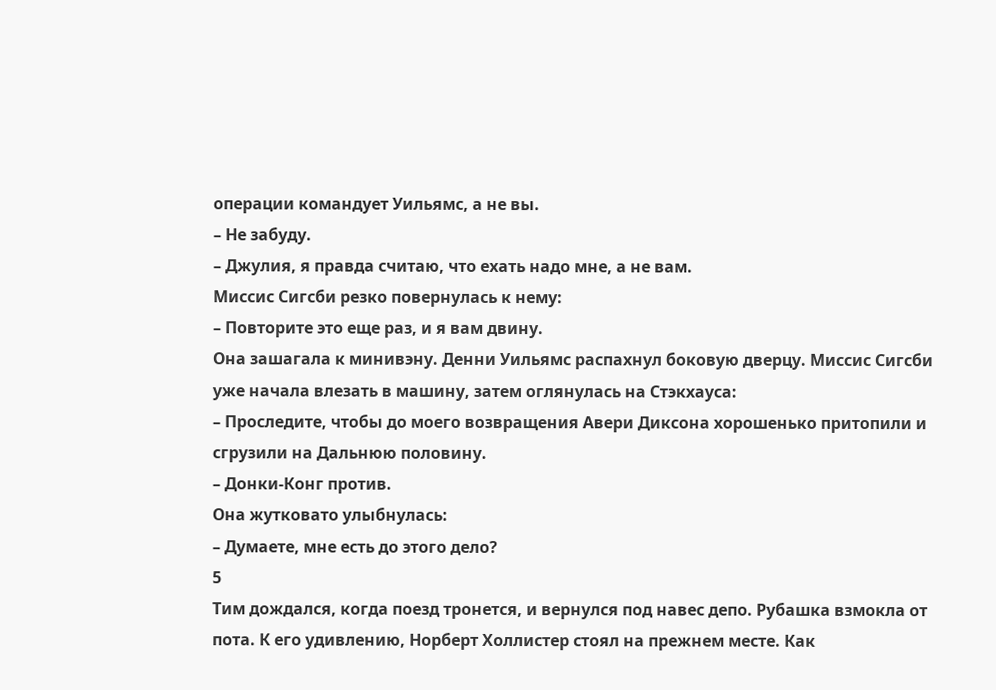операции командует Уильямс, а не вы.
– Не забуду.
– Джулия, я правда считаю, что ехать надо мне, а не вам.
Миссис Сигсби резко повернулась к нему:
– Повторите это еще раз, и я вам двину.
Она зашагала к минивэну. Денни Уильямс распахнул боковую дверцу. Миссис Сигсби уже начала влезать в машину, затем оглянулась на Стэкхауса:
– Проследите, чтобы до моего возвращения Авери Диксона хорошенько притопили и сгрузили на Дальнюю половину.
– Донки-Конг против.
Она жутковато улыбнулась:
– Думаете, мне есть до этого дело?
5
Тим дождался, когда поезд тронется, и вернулся под навес депо. Рубашка взмокла от пота. К его удивлению, Норберт Холлистер стоял на прежнем месте. Как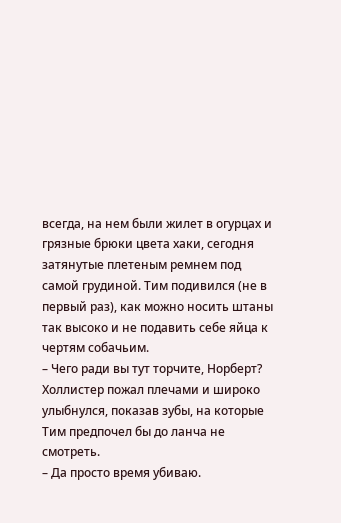всегда, на нем были жилет в огурцах и грязные брюки цвета хаки, сегодня затянутые плетеным ремнем под самой грудиной. Тим подивился (не в первый раз), как можно носить штаны так высоко и не подавить себе яйца к чертям собачьим.
– Чего ради вы тут торчите, Норберт?
Холлистер пожал плечами и широко улыбнулся, показав зубы, на которые Тим предпочел бы до ланча не смотреть.
– Да просто время убиваю.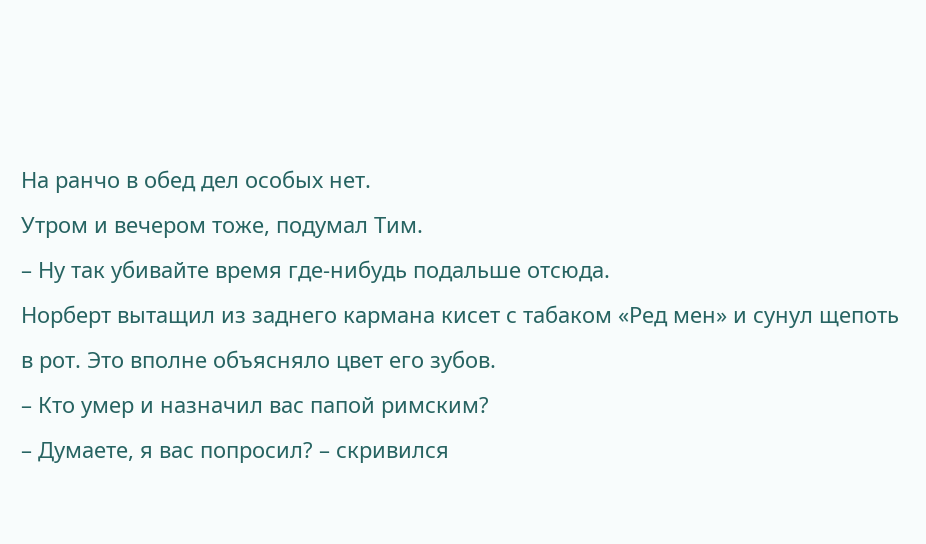На ранчо в обед дел особых нет.
Утром и вечером тоже, подумал Тим.
– Ну так убивайте время где-нибудь подальше отсюда.
Норберт вытащил из заднего кармана кисет с табаком «Ред мен» и сунул щепоть в рот. Это вполне объясняло цвет его зубов.
– Кто умер и назначил вас папой римским?
– Думаете, я вас попросил? – скривился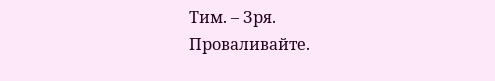Тим. – Зря. Проваливайте.